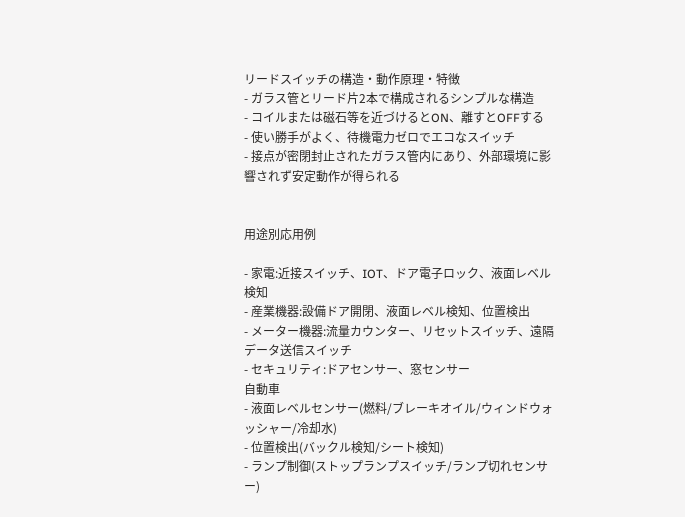リードスイッチの構造・動作原理・特徴
- ガラス管とリード片2本で構成されるシンプルな構造
- コイルまたは磁石等を近づけるとON、離すとOFFする
- 使い勝手がよく、待機電力ゼロでエコなスイッチ
- 接点が密閉封止されたガラス管内にあり、外部環境に影響されず安定動作が得られる


用途別応用例

- 家電:近接スイッチ、IOT、ドア電子ロック、液面レベル検知
- 産業機器:設備ドア開閉、液面レベル検知、位置検出
- メーター機器:流量カウンター、リセットスイッチ、遠隔データ送信スイッチ
- セキュリティ:ドアセンサー、窓センサー
自動車
- 液面レベルセンサー(燃料/ブレーキオイル/ウィンドウォッシャー/冷却水)
- 位置検出(バックル検知/シート検知)
- ランプ制御(ストップランプスイッチ/ランプ切れセンサー)